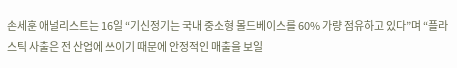손세훈 애널리스트는 16일 “기신정기는 국내 중소형 몰드베이스를 60% 가량 점유하고 있다”며 “플라스틱 사출은 전 산업에 쓰이기 때문에 안정적인 매출을 보일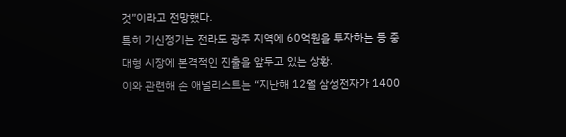것”이라고 전망했다.
특히 기신정기는 전라도 광주 지역에 60억원을 투자하는 등 중대형 시장에 본격적인 진출을 앞두고 있는 상황.
이와 관련해 손 애널리스트는 “지난해 12월 삼성전자가 1400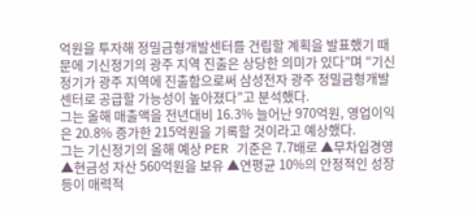억원을 투자해 정밀금형개발센터를 건립할 계획을 발표했기 때문에 기신정기의 광주 지역 진출은 상당한 의미가 있다”며 “기신정기가 광주 지역에 진출함으로써 삼성전자 광주 정밀금형개발센터로 공급할 가능성이 높아졌다”고 분석했다.
그는 올해 매출액을 전년대비 16.3% 늘어난 970억원, 영업이익은 20.8% 증가한 215억원을 기록할 것이라고 예상했다.
그는 기신정기의 올해 예상 PER 기준은 7.7배로 ▲무차입경영 ▲현금성 자산 560억원을 보유 ▲연평균 10%의 안정적인 성장 등이 매력적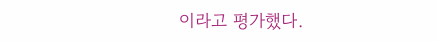이라고 평가했다.